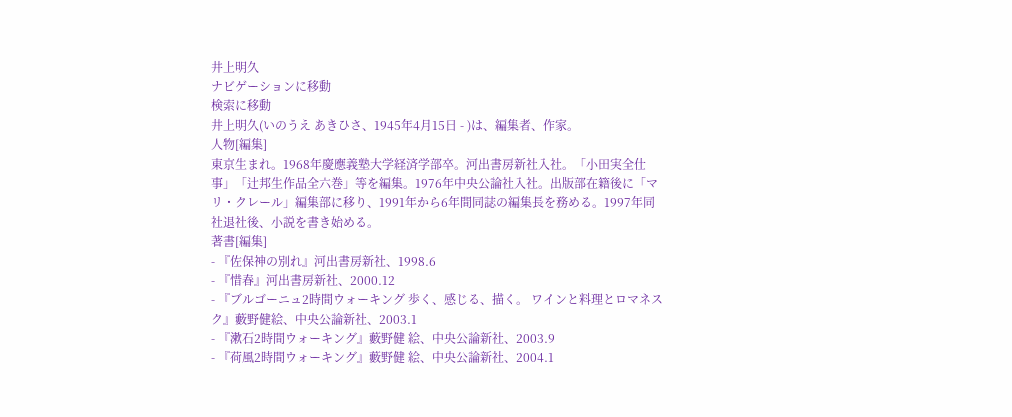井上明久
ナビゲーションに移動
検索に移動
井上明久(いのうえ あきひさ、1945年4月15日 - )は、編集者、作家。
人物[編集]
東京生まれ。1968年慶應義塾大学経済学部卒。河出書房新社入社。「小田実全仕事」「辻邦生作品全六巻」等を編集。1976年中央公論社入社。出版部在籍後に「マリ・クレール」編集部に移り、1991年から6年間同誌の編集長を務める。1997年同社退社後、小説を書き始める。
著書[編集]
- 『佐保神の別れ』河出書房新社、1998.6
- 『惜春』河出書房新社、2000.12
- 『ブルゴーニュ2時間ウォーキング 歩く、感じる、描く。 ワインと料理とロマネスク』藪野健絵、中央公論新社、2003.1
- 『漱石2時間ウォーキング』藪野健 絵、中央公論新社、2003.9
- 『荷風2時間ウォーキング』藪野健 絵、中央公論新社、2004.1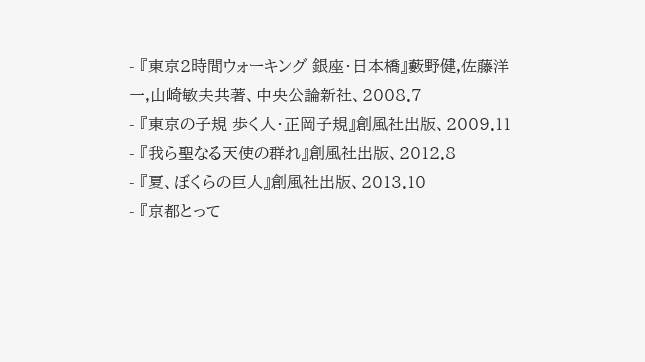- 『東京2時間ウォーキング 銀座・日本橋』藪野健,佐藤洋一,山崎敏夫共著、中央公論新社、2008.7
- 『東京の子規 歩く人・正岡子規』創風社出版、2009.11
- 『我ら聖なる天使の群れ』創風社出版、2012.8
- 『夏、ぼくらの巨人』創風社出版、2013.10
- 『京都とって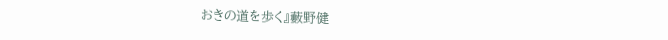おきの道を歩く』藪野健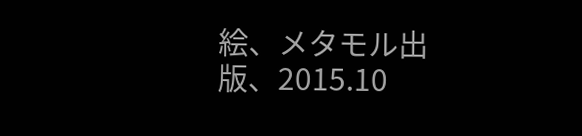絵、メタモル出版、2015.10